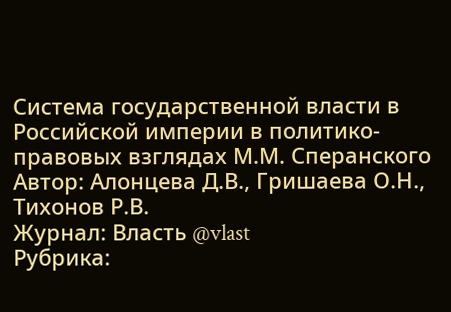Система государственной власти в Российской империи в политико-правовых взглядах М.М. Сперанского
Автор: Алонцева Д.В., Гришаева О.Н., Тихонов Р.В.
Журнал: Власть @vlast
Рубрика: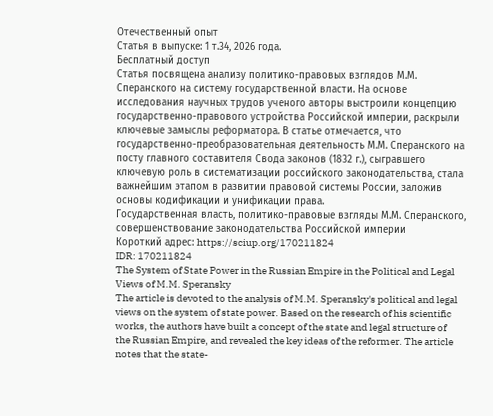Отечественный опыт
Статья в выпуске: 1 т.34, 2026 года.
Бесплатный доступ
Статья посвящена анализу политико-правовых взглядов М.М. Сперанского на систему государственной власти. На основе исследования научных трудов ученого авторы выстроили концепцию государственно-правового устройства Российской империи, раскрыли ключевые замыслы реформатора. В статье отмечается, что государственно-преобразовательная деятельность М.М. Сперанского на посту главного составителя Свода законов (1832 г.), сыгравшего ключевую роль в систематизации российского законодательства, стала важнейшим этапом в развитии правовой системы России, заложив основы кодификации и унификации права.
Государственная власть, политико-правовые взгляды М.М. Сперанского, совершенствование законодательства Российской империи
Короткий адрес: https://sciup.org/170211824
IDR: 170211824
The System of State Power in the Russian Empire in the Political and Legal Views of M.M. Speransky
The article is devoted to the analysis of M.M. Speransky's political and legal views on the system of state power. Based on the research of his scientific works, the authors have built a concept of the state and legal structure of the Russian Empire, and revealed the key ideas of the reformer. The article notes that the state-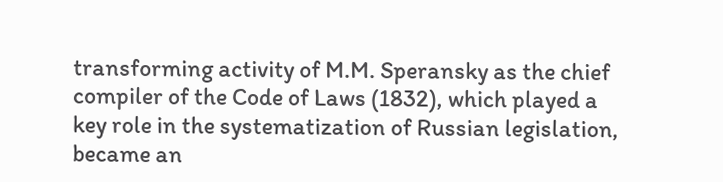transforming activity of M.M. Speransky as the chief compiler of the Code of Laws (1832), which played a key role in the systematization of Russian legislation, became an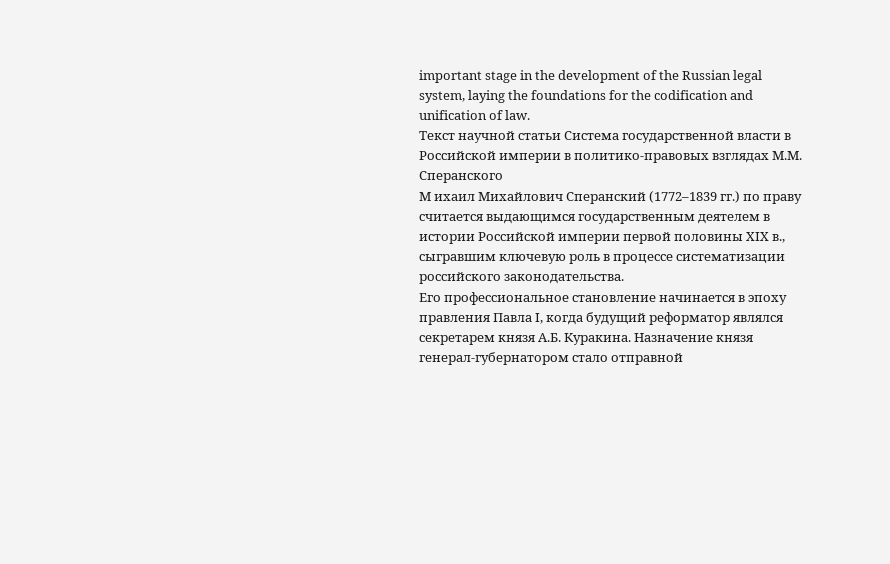important stage in the development of the Russian legal system, laying the foundations for the codification and unification of law.
Текст научной статьи Система государственной власти в Российской империи в политико-правовых взглядах М.М. Сперанского
М ихаил Михайлович Сперанский (1772–1839 гг.) по праву считается выдающимся государственным деятелем в истории Российской империи первой половины XIX в., сыгравшим ключевую роль в процессе систематизации российского законодательства.
Его профессиональное становление начинается в эпоху правления Павла I, когда будущий реформатор являлся секретарем князя А.Б. Куракина. Назначение князя генерал-губернатором стало отправной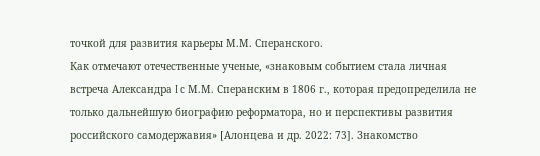точкой для развития карьеры М.М. Сперанского.
Как отмечают отечественные ученые, «знаковым событием стала личная встреча Александра I с М.М. Сперанским в 1806 г., которая предопределила не только дальнейшую биографию реформатора, но и перспективы развития российского самодержавия» [Алонцева и др. 2022: 73]. Знакомство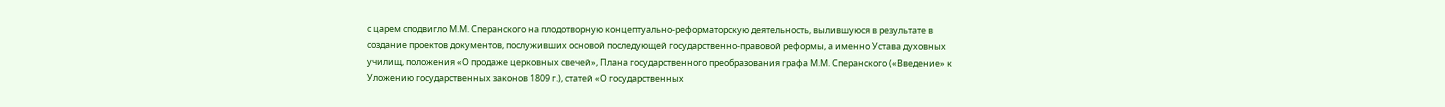с царем сподвигло М.М. Сперанского на плодотворную концептуально-реформаторскую деятельность, вылившуюся в результате в создание проектов документов, послуживших основой последующей государственно-правовой реформы, а именно Устава духовных училищ, положения «О продаже церковных свечей», Плана государственного преобразования графа М.М. Сперанского («Введение» к Уложению государственных законов 1809 г.), статей «О государственных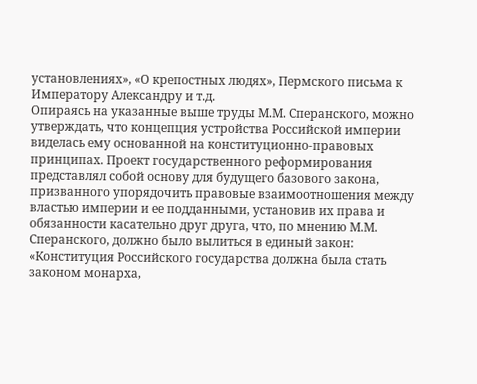установлениях», «О крепостных людях», Пермского письма к Императору Александру и т.д.
Опираясь на указанные выше труды М.М. Сперанского, можно утверждать, что концепция устройства Российской империи виделась ему основанной на конституционно-правовых принципах. Проект государственного реформирования представлял собой основу для будущего базового закона, призванного упорядочить правовые взаимоотношения между властью империи и ее подданными, установив их права и обязанности касательно друг друга, что, по мнению М.М. Сперанского, должно было вылиться в единый закон: «Конституция Российского государства должна была стать законом монарха,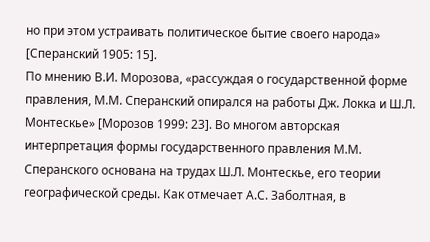но при этом устраивать политическое бытие своего народа» [Сперанский 1905: 15].
По мнению В.И. Морозова, «рассуждая о государственной форме правления, М.М. Сперанский опирался на работы Дж. Локка и Ш.Л. Монтескье» [Морозов 1999: 23]. Во многом авторская интерпретация формы государственного правления М.М. Сперанского основана на трудах Ш.Л. Монтескье, его теории географической среды. Как отмечает А.С. Заболтная, в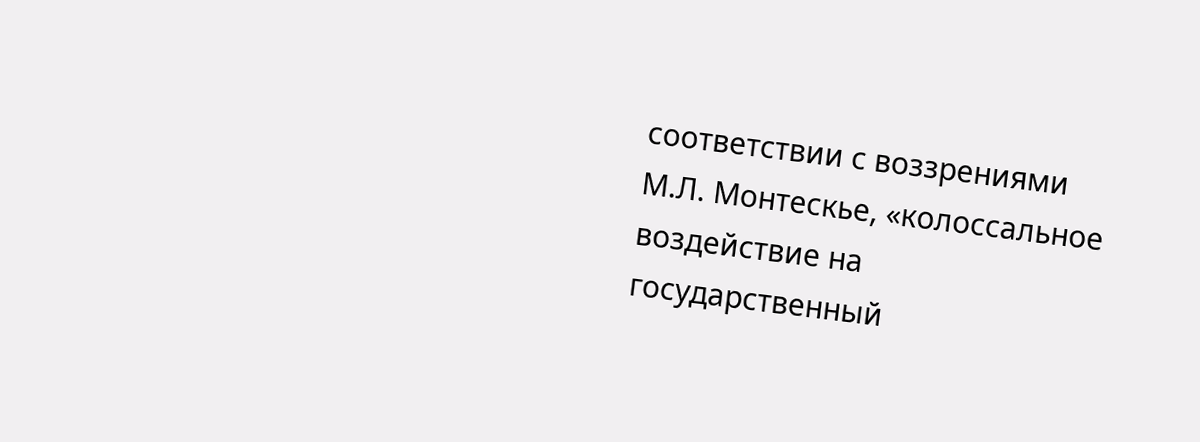соответствии с воззрениями М.Л. Монтескье, «колоссальное воздействие на государственный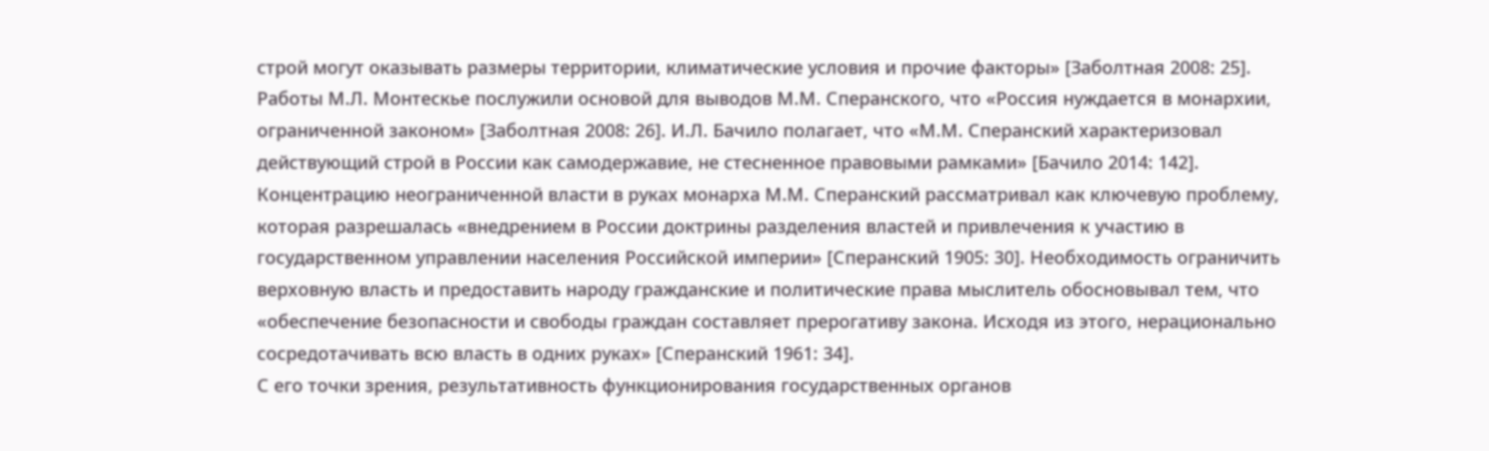строй могут оказывать размеры территории, климатические условия и прочие факторы» [Заболтная 2008: 25]. Работы М.Л. Монтескье послужили основой для выводов М.М. Сперанского, что «Россия нуждается в монархии, ограниченной законом» [Заболтная 2008: 26]. И.Л. Бачило полагает, что «М.М. Сперанский характеризовал действующий строй в России как самодержавие, не стесненное правовыми рамками» [Бачило 2014: 142]. Концентрацию неограниченной власти в руках монарха М.М. Сперанский рассматривал как ключевую проблему, которая разрешалась «внедрением в России доктрины разделения властей и привлечения к участию в государственном управлении населения Российской империи» [Сперанский 1905: 30]. Необходимость ограничить верховную власть и предоставить народу гражданские и политические права мыслитель обосновывал тем, что «обеспечение безопасности и свободы граждан составляет прерогативу закона. Исходя из этого, нерационально сосредотачивать всю власть в одних руках» [Сперанский 1961: 34].
С его точки зрения, результативность функционирования государственных органов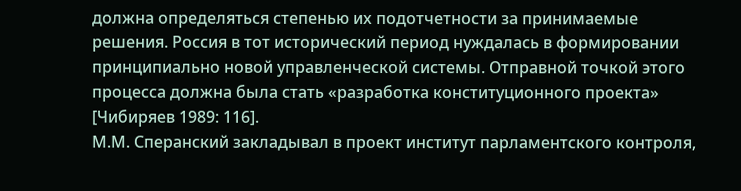должна определяться степенью их подотчетности за принимаемые решения. Россия в тот исторический период нуждалась в формировании принципиально новой управленческой системы. Отправной точкой этого процесса должна была стать «разработка конституционного проекта» [Чибиряев 1989: 116].
М.М. Сперанский закладывал в проект институт парламентского контроля,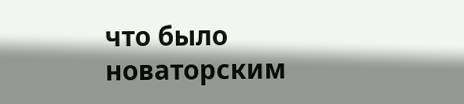что было новаторским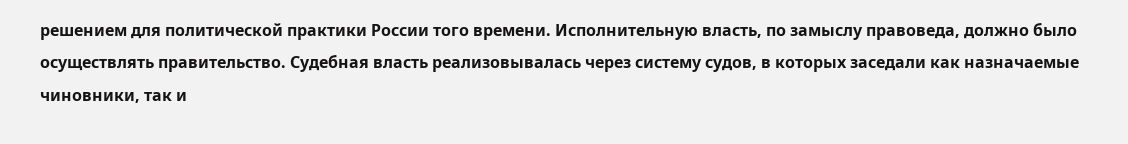решением для политической практики России того времени. Исполнительную власть, по замыслу правоведа, должно было осуществлять правительство. Судебная власть реализовывалась через систему судов, в которых заседали как назначаемые чиновники, так и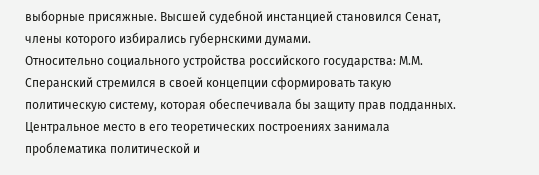выборные присяжные. Высшей судебной инстанцией становился Сенат, члены которого избирались губернскими думами.
Относительно социального устройства российского государства: М.М. Сперанский стремился в своей концепции сформировать такую политическую систему, которая обеспечивала бы защиту прав подданных. Центральное место в его теоретических построениях занимала проблематика политической и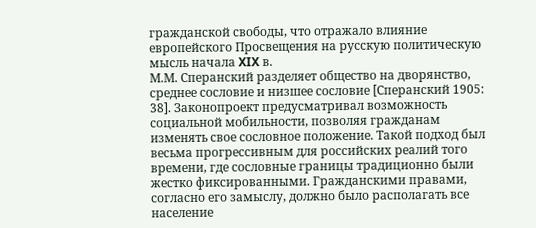гражданской свободы, что отражало влияние европейского Просвещения на русскую политическую мысль начала XIX в.
М.М. Сперанский разделяет общество на дворянство, среднее сословие и низшее сословие [Сперанский 1905: 38]. Законопроект предусматривал возможность социальной мобильности, позволяя гражданам изменять свое сословное положение. Такой подход был весьма прогрессивным для российских реалий того времени, где сословные границы традиционно были жестко фиксированными. Гражданскими правами, согласно его замыслу, должно было располагать все население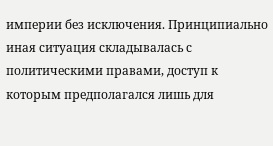империи без исключения. Принципиально иная ситуация складывалась с политическими правами, доступ к которым предполагался лишь для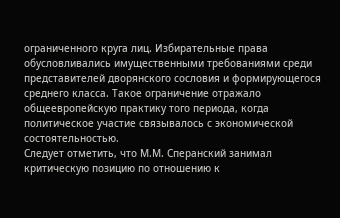ограниченного круга лиц. Избирательные права обусловливались имущественными требованиями среди представителей дворянского сословия и формирующегося среднего класса. Такое ограничение отражало общеевропейскую практику того периода, когда политическое участие связывалось с экономической состоятельностью.
Следует отметить, что М.М. Сперанский занимал критическую позицию по отношению к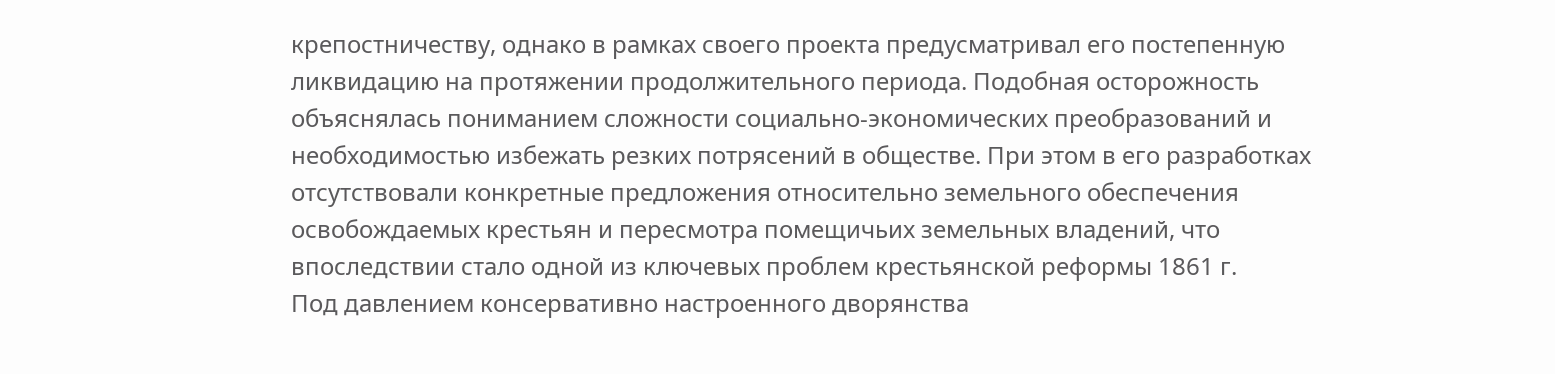крепостничеству, однако в рамках своего проекта предусматривал его постепенную ликвидацию на протяжении продолжительного периода. Подобная осторожность объяснялась пониманием сложности социально-экономических преобразований и необходимостью избежать резких потрясений в обществе. При этом в его разработках отсутствовали конкретные предложения относительно земельного обеспечения освобождаемых крестьян и пересмотра помещичьих земельных владений, что впоследствии стало одной из ключевых проблем крестьянской реформы 1861 г.
Под давлением консервативно настроенного дворянства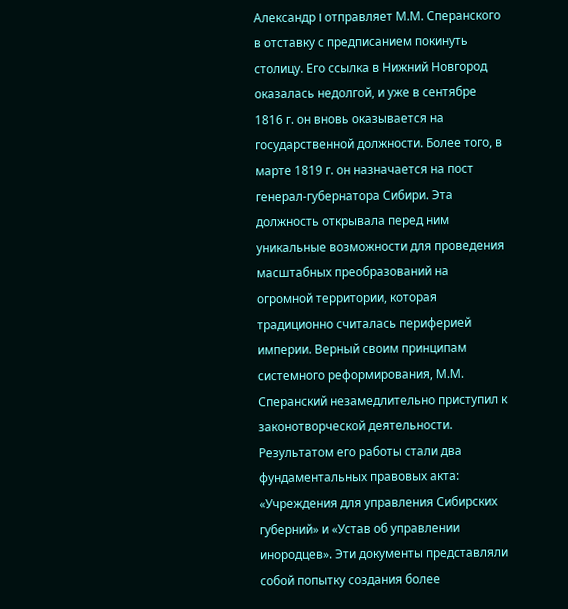Александр I отправляет М.М. Сперанского в отставку с предписанием покинуть столицу. Его ссылка в Нижний Новгород оказалась недолгой, и уже в сентябре 1816 г. он вновь оказывается на государственной должности. Более того, в марте 1819 г. он назначается на пост генерал-губернатора Сибири. Эта должность открывала перед ним уникальные возможности для проведения масштабных преобразований на огромной территории, которая традиционно считалась периферией империи. Верный своим принципам системного реформирования, М.М. Сперанский незамедлительно приступил к законотворческой деятельности. Результатом его работы стали два фундаментальных правовых акта: «Учреждения для управления Сибирских губерний» и «Устав об управлении инородцев». Эти документы представляли собой попытку создания более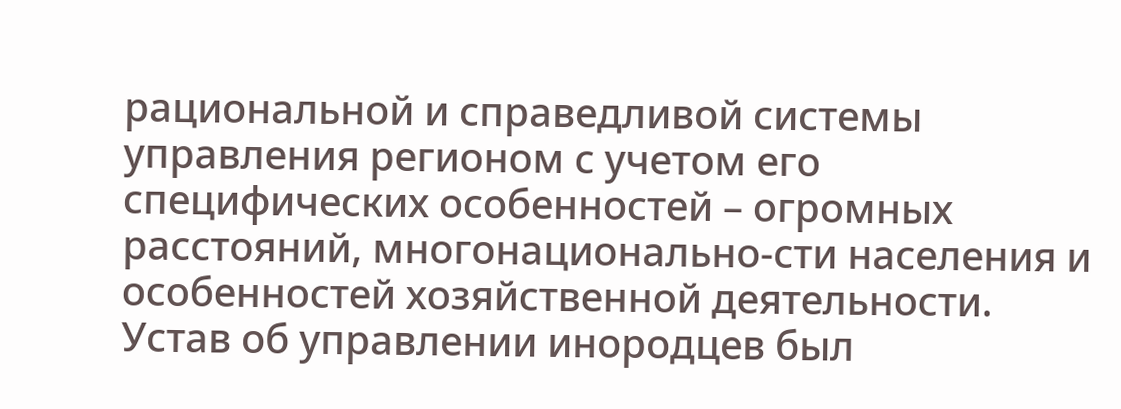рациональной и справедливой системы управления регионом с учетом его специфических особенностей – огромных расстояний, многонационально-сти населения и особенностей хозяйственной деятельности. Устав об управлении инородцев был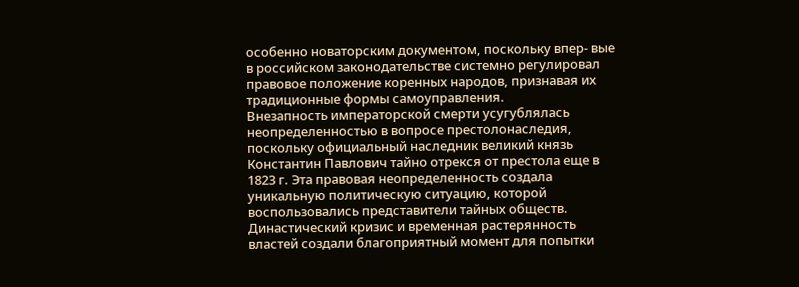особенно новаторским документом, поскольку впер- вые в российском законодательстве системно регулировал правовое положение коренных народов, признавая их традиционные формы самоуправления.
Внезапность императорской смерти усугублялась неопределенностью в вопросе престолонаследия, поскольку официальный наследник великий князь Константин Павлович тайно отрекся от престола еще в 1823 г. Эта правовая неопределенность создала уникальную политическую ситуацию, которой воспользовались представители тайных обществ. Династический кризис и временная растерянность властей создали благоприятный момент для попытки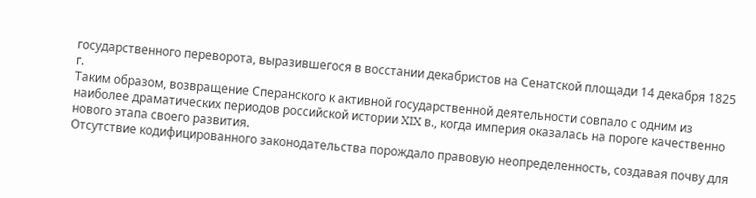государственного переворота, выразившегося в восстании декабристов на Сенатской площади 14 декабря 1825 г.
Таким образом, возвращение Сперанского к активной государственной деятельности совпало с одним из наиболее драматических периодов российской истории XIX в., когда империя оказалась на пороге качественно нового этапа своего развития.
Отсутствие кодифицированного законодательства порождало правовую неопределенность, создавая почву для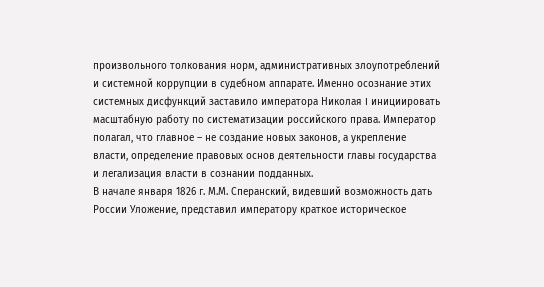произвольного толкования норм, административных злоупотреблений и системной коррупции в судебном аппарате. Именно осознание этих системных дисфункций заставило императора Николая I инициировать масштабную работу по систематизации российского права. Император полагал, что главное – не создание новых законов, а укрепление власти, определение правовых основ деятельности главы государства и легализация власти в сознании подданных.
В начале января 1826 г. М.М. Сперанский, видевший возможность дать России Уложение, представил императору краткое историческое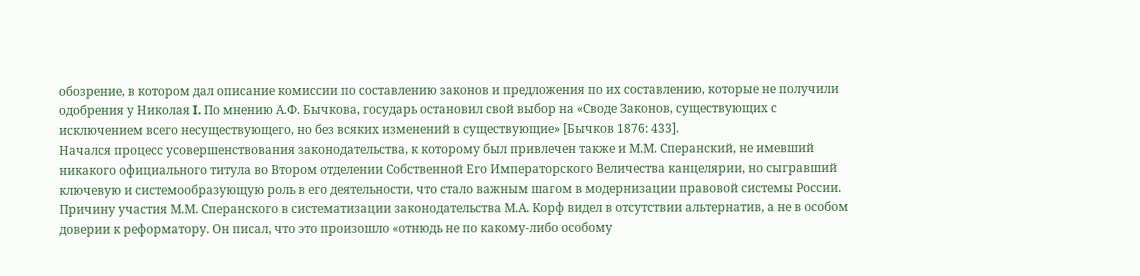обозрение, в котором дал описание комиссии по составлению законов и предложения по их составлению, которые не получили одобрения у Николая I. По мнению А.Ф. Бычкова, государь остановил свой выбор на «Своде Законов, существующих с исключением всего несуществующего, но без всяких изменений в существующие» [Бычков 1876: 433].
Начался процесс усовершенствования законодательства, к которому был привлечен также и М.М. Сперанский, не имевший никакого официального титула во Втором отделении Собственной Его Императорского Величества канцелярии, но сыгравший ключевую и системообразующую роль в его деятельности, что стало важным шагом в модернизации правовой системы России. Причину участия М.М. Сперанского в систематизации законодательства М.А. Корф видел в отсутствии альтернатив, а не в особом доверии к реформатору. Он писал, что это произошло «отнюдь не по какому-либо особому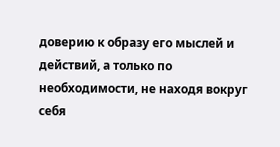доверию к образу его мыслей и действий, а только по необходимости, не находя вокруг себя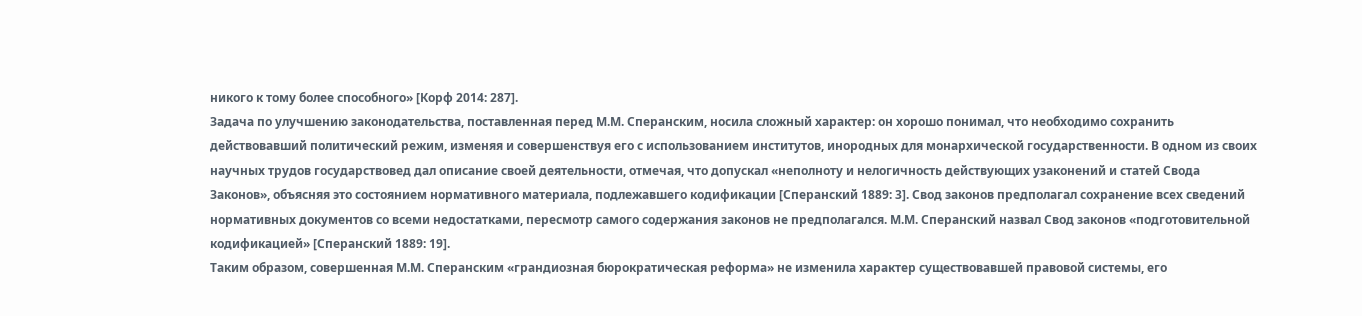никого к тому более способного» [Корф 2014: 287].
Задача по улучшению законодательства, поставленная перед М.М. Сперанским, носила сложный характер: он хорошо понимал, что необходимо сохранить действовавший политический режим, изменяя и совершенствуя его с использованием институтов, инородных для монархической государственности. В одном из своих научных трудов государствовед дал описание своей деятельности, отмечая, что допускал «неполноту и нелогичность действующих узаконений и статей Свода Законов», объясняя это состоянием нормативного материала, подлежавшего кодификации [Сперанский 1889: 3]. Свод законов предполагал сохранение всех сведений нормативных документов со всеми недостатками, пересмотр самого содержания законов не предполагался. М.М. Сперанский назвал Свод законов «подготовительной кодификацией» [Сперанский 1889: 19].
Таким образом, совершенная М.М. Сперанским «грандиозная бюрократическая реформа» не изменила характер существовавшей правовой системы, его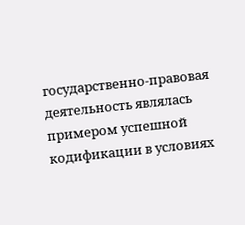государственно-правовая деятельность являлась примером успешной кодификации в условиях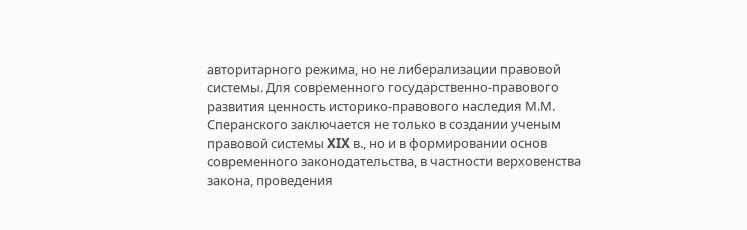авторитарного режима, но не либерализации правовой системы. Для современного государственно-правового развития ценность историко-правового наследия М.М. Сперанского заключается не только в создании ученым правовой системы XIX в., но и в формировании основ современного законодательства, в частности верховенства закона, проведения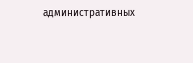административных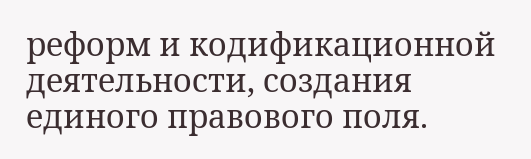реформ и кодификационной деятельности, создания единого правового поля.